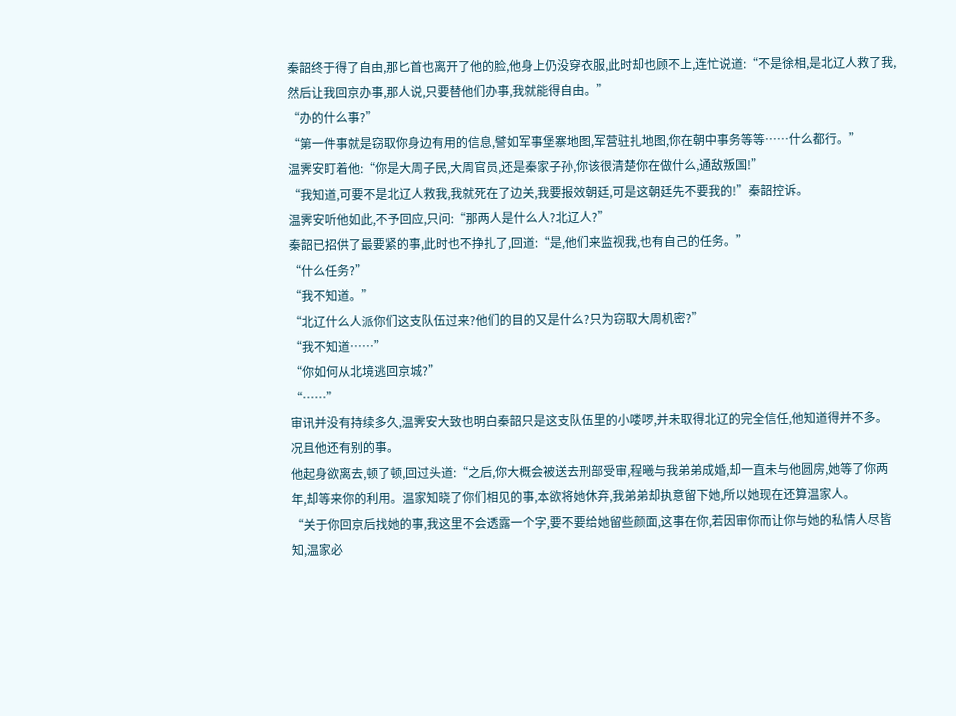秦韶终于得了自由,那匕首也离开了他的脸,他身上仍没穿衣服,此时却也顾不上,连忙说道:“不是徐相,是北辽人救了我,然后让我回京办事,那人说,只要替他们办事,我就能得自由。”
“办的什么事?”
“第一件事就是窃取你身边有用的信息,譬如军事堡寨地图,军营驻扎地图,你在朝中事务等等……什么都行。”
温霁安盯着他:“你是大周子民,大周官员,还是秦家子孙,你该很清楚你在做什么,通敌叛国!”
“我知道,可要不是北辽人救我,我就死在了边关,我要报效朝廷,可是这朝廷先不要我的!”秦韶控诉。
温霁安听他如此,不予回应,只问:“那两人是什么人?北辽人?”
秦韶已招供了最要紧的事,此时也不挣扎了,回道:“是,他们来监视我,也有自己的任务。”
“什么任务?”
“我不知道。”
“北辽什么人派你们这支队伍过来?他们的目的又是什么?只为窃取大周机密?”
“我不知道……”
“你如何从北境逃回京城?”
“……”
审讯并没有持续多久,温霁安大致也明白秦韶只是这支队伍里的小喽啰,并未取得北辽的完全信任,他知道得并不多。
况且他还有别的事。
他起身欲离去,顿了顿,回过头道:“之后,你大概会被送去刑部受审,程曦与我弟弟成婚,却一直未与他圆房,她等了你两年,却等来你的利用。温家知晓了你们相见的事,本欲将她休弃,我弟弟却执意留下她,所以她现在还算温家人。
“关于你回京后找她的事,我这里不会透露一个字,要不要给她留些颜面,这事在你,若因审你而让你与她的私情人尽皆知,温家必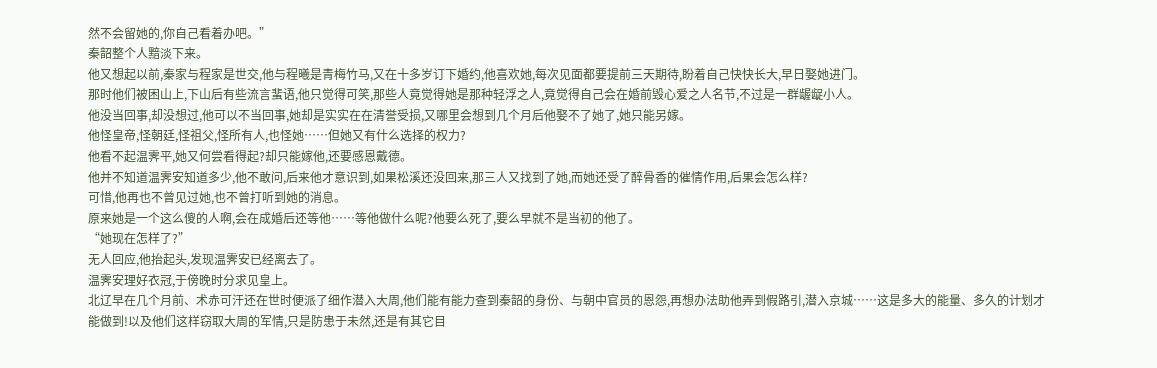然不会留她的,你自己看着办吧。”
秦韶整个人黯淡下来。
他又想起以前,秦家与程家是世交,他与程曦是青梅竹马,又在十多岁订下婚约,他喜欢她,每次见面都要提前三天期待,盼着自己快快长大,早日娶她进门。
那时他们被困山上,下山后有些流言蜚语,他只觉得可笑,那些人竟觉得她是那种轻浮之人,竟觉得自己会在婚前毁心爱之人名节,不过是一群龌龊小人。
他没当回事,却没想过,他可以不当回事,她却是实实在在清誉受损,又哪里会想到几个月后他娶不了她了,她只能另嫁。
他怪皇帝,怪朝廷,怪祖父,怪所有人,也怪她……但她又有什么选择的权力?
他看不起温霁平,她又何尝看得起?却只能嫁他,还要感恩戴德。
他并不知道温霁安知道多少,他不敢问,后来他才意识到,如果松溪还没回来,那三人又找到了她,而她还受了醉骨香的催情作用,后果会怎么样?
可惜,他再也不曾见过她,也不曾打听到她的消息。
原来她是一个这么傻的人啊,会在成婚后还等他……等他做什么呢?他要么死了,要么早就不是当初的他了。
“她现在怎样了?”
无人回应,他抬起头,发现温霁安已经离去了。
温霁安理好衣冠,于傍晚时分求见皇上。
北辽早在几个月前、术赤可汗还在世时便派了细作潜入大周,他们能有能力查到秦韶的身份、与朝中官员的恩怨,再想办法助他弄到假路引,潜入京城……这是多大的能量、多久的计划才能做到!以及他们这样窃取大周的军情,只是防患于未然,还是有其它目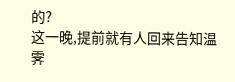的?
这一晚,提前就有人回来告知温霁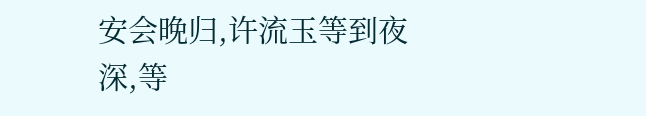安会晚归,许流玉等到夜深,等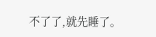不了了,就先睡了。